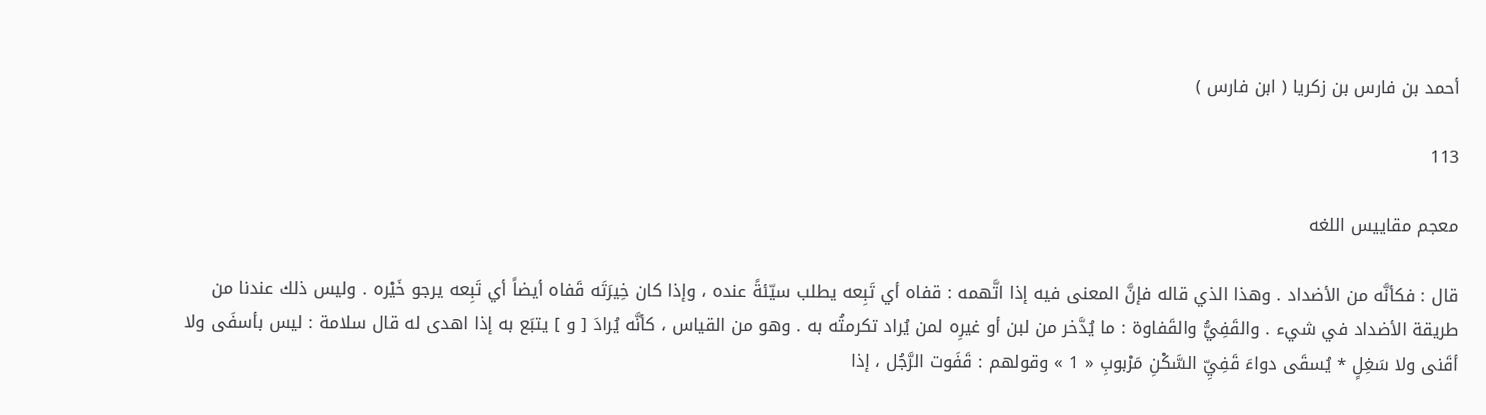أحمد بن فارس بن زكريا ( ابن فارس )

113

معجم مقاييس اللغه

قال : فكأنَّه من الأضداد . وهذا الذي قاله فإنَّ المعنى فيه إذا اتَّهمه : قفاه أي تَبِعه يطلب سيّئةً عنده ، وإذا كان خِيرَتَه قَفاه أيضاً أي تَبِعه يرجو خَيْره . وليس ذلك عندنا من طريقة الأضداد في شيء . والقَفِيُّ والقَفاوة : ما يُدَّخر من لبن أو غيرِه لمن يُراد تكرمتُه به . وهو من القياس ، كأنَّه يُرادَ [ و ] يتبَع به إذا اهدى له قال سلامة : ليس بأسفَى ولا أقَنى ولا سَغِلٍ * يُسقَى دواءَ قَفِيِّ السَّكْنِ مَرْبوبِ « 1 » وقولهم : قَفَوت الرَّجُل ، إذا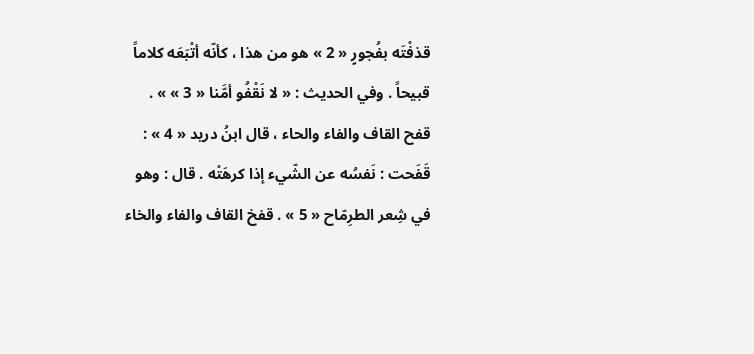قذفْتَه بفُجورٍ « 2 » هو من هذا ، كأنّه أتْبَعَه كلاماً قبيحاً . وفي الحديث : « لا نَقْفُو أمَّنا « 3 » » . قفح القاف والفاء والحاء ، قال ابنُ دريد « 4 » : قَفَحت : نَفسُه عن الشّيء إذا كرهَتْه . قال : وهو في شِعر الطرِمّاح « 5 » . قفخ القاف والفاء والخاء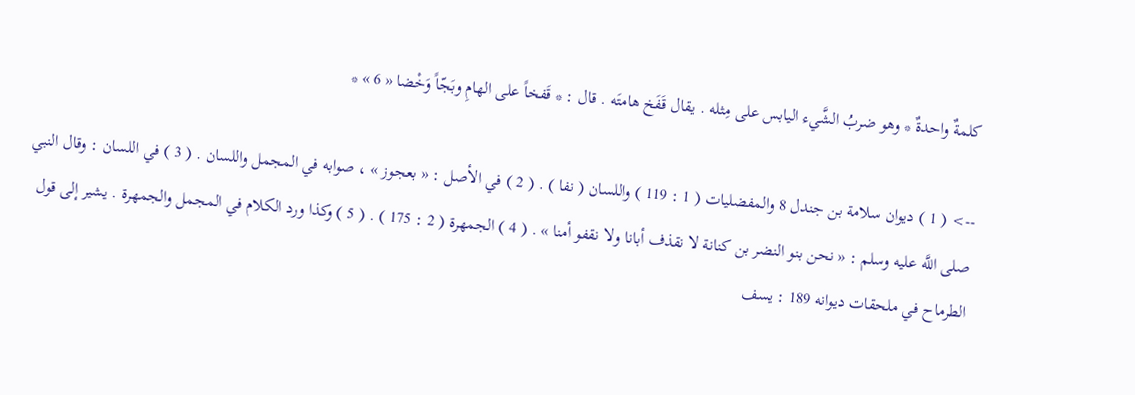كلمةٌ واحدةٌ * وهو ضربُ الشَّيء اليابس على مِثله . يقال قَفَخ هامتَه . قال : * قَفخاً على الهامِ وبَجّاً وَخْضا « 6 » *

--> ( 1 ) ديوان سلامة بن جندل 8 والمفضليات ( 1 : 119 ) واللسان ( نفا ) . ( 2 ) في الأصل : « بعجوز » ، صوابه في المجمل واللسان . ( 3 ) في اللسان : وقال النبي صلى اللَّه عليه وسلم : « نحن بنو النضر بن كنانة لا نقذف أبانا ولا نقفو أمنا » . ( 4 ) الجمهرة ( 2 : 175 ) . ( 5 ) وكذا ورد الكلام في المجمل والجمهرة . يشير إلى قول الطرماح في ملحقات ديوانه 189 : يسف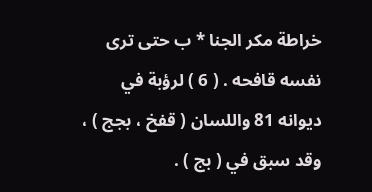خراطة مكر الجنا * ب حتى ترى نفسه قافحه . ( 6 ) لرؤبة في ديوانه 81 واللسان ( قفخ ، بجج ) ، وقد سبق في ( بج ) .